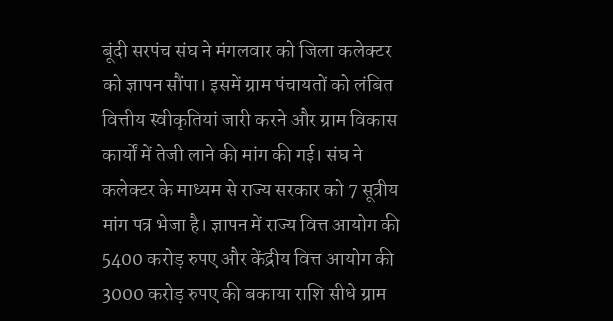बूंदी सरपंच संघ ने मंगलवार को जिला कलेक्टर को ज्ञापन सौंपा। इसमें ग्राम पंचायतों को लंबित वित्तीय स्वीकृतियां जारी करने और ग्राम विकास कार्यों में तेजी लाने की मांग की गई। संघ ने कलेक्टर के माध्यम से राज्य सरकार को 7 सूत्रीय मांग पत्र भेजा है। ज्ञापन में राज्य वित्त आयोग की 5400 करोड़ रुपए और केंद्रीय वित्त आयोग की 3000 करोड़ रुपए की बकाया राशि सीधे ग्राम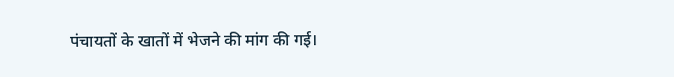पंचायतों के खातों में भेजने की मांग की गई।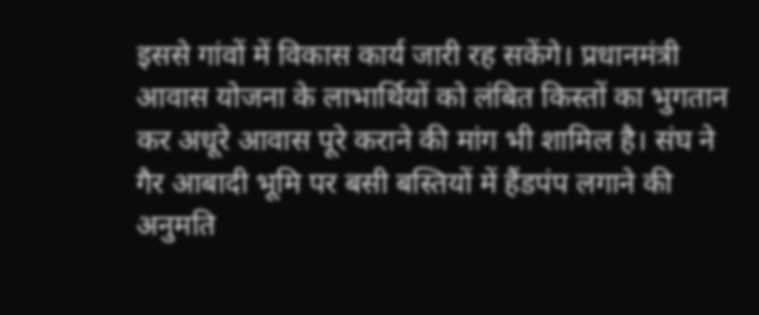इससे गांवों में विकास कार्य जारी रह सकेंगे। प्रधानमंत्री आवास योजना के लाभार्थियों को लंबित किस्तों का भुगतान कर अधूरे आवास पूरे कराने की मांग भी शामिल है। संघ ने गैर आबादी भूमि पर बसी बस्तियों में हैंडपंप लगाने की अनुमति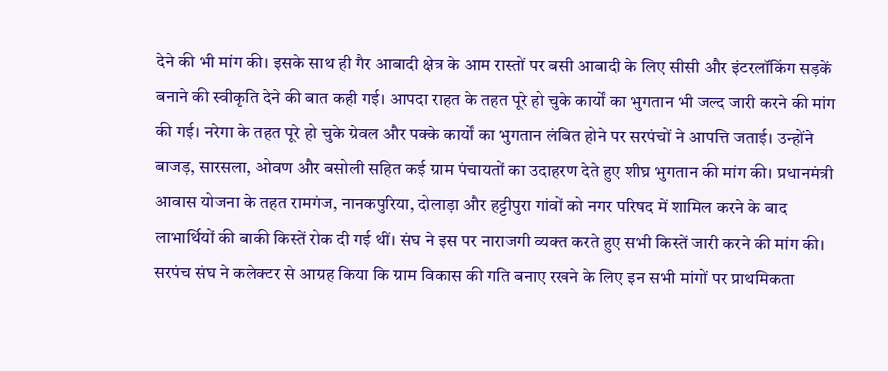देने की भी मांग की। इसके साथ ही गैर आबादी क्षेत्र के आम रास्तों पर बसी आबादी के लिए सीसी और इंटरलॉकिंग सड़कें बनाने की स्वीकृति देने की बात कही गई। आपदा राहत के तहत पूरे हो चुके कार्यों का भुगतान भी जल्द जारी करने की मांग की गई। नरेगा के तहत पूरे हो चुके ग्रेवल और पक्के कार्यों का भुगतान लंबित होने पर सरपंचों ने आपत्ति जताई। उन्होंने बाजड़, सारसला, ओवण और बसोली सहित कई ग्राम पंचायतों का उदाहरण देते हुए शीघ्र भुगतान की मांग की। प्रधानमंत्री आवास योजना के तहत रामगंज, नानकपुरिया, दोलाड़ा और हट्टीपुरा गांवों को नगर परिषद में शामिल करने के बाद लाभार्थियों की बाकी किस्तें रोक दी गई थीं। संघ ने इस पर नाराजगी व्यक्त करते हुए सभी किस्तें जारी करने की मांग की। सरपंच संघ ने कलेक्टर से आग्रह किया कि ग्राम विकास की गति बनाए रखने के लिए इन सभी मांगों पर प्राथमिकता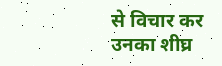से विचार कर उनका शीघ्र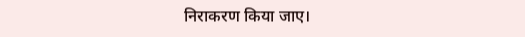निराकरण किया जाए।